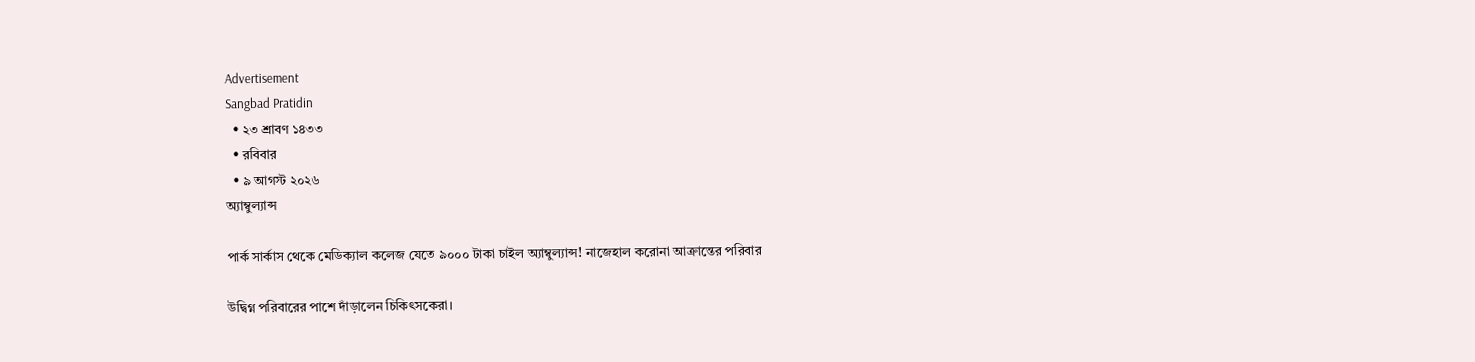Advertisement
Sangbad Pratidin
  • ২৩ শ্রাবণ ১৪৩৩
  • রবিবার
  • ৯ আগস্ট ২০২৬
অ্যাম্বুল্যান্স

পার্ক সার্কাস থেকে মেডিক্যাল কলেজ যেতে ৯০০০ টাকা চাইল অ্যাম্বুল্যান্স! নাজেহাল করোনা আক্রান্তের পরিবার

উদ্বিগ্ন পরিবারের পাশে দাঁড়ালেন চিকিৎসকেরা।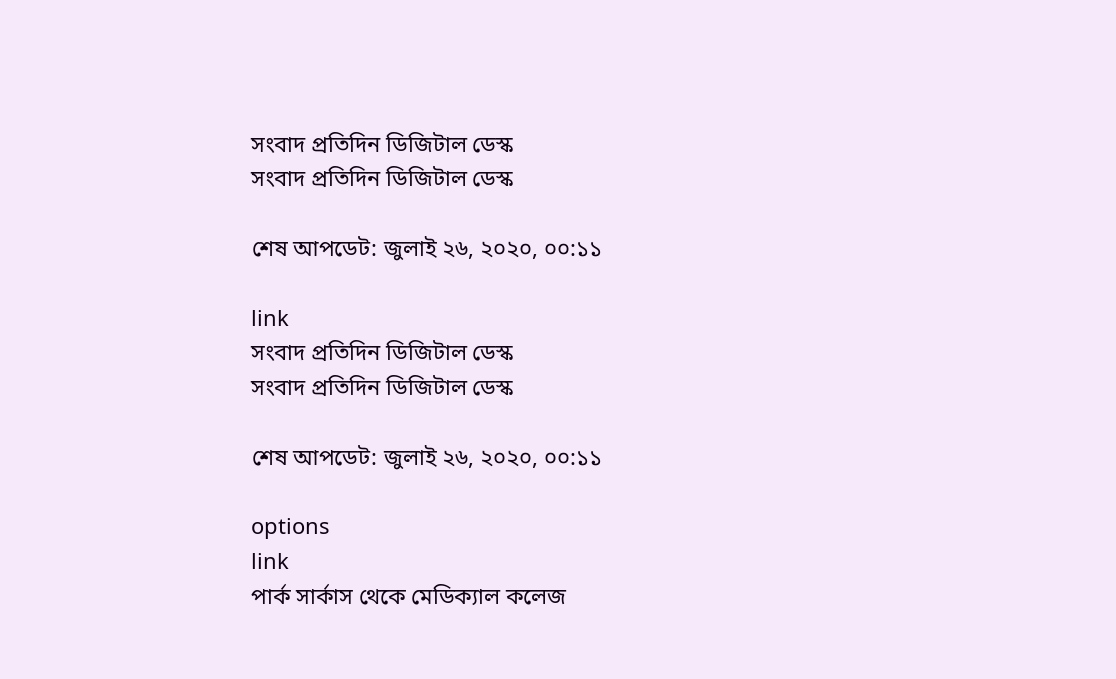সংবাদ প্রতিদিন ডিজিটাল ডেস্ক
সংবাদ প্রতিদিন ডিজিটাল ডেস্ক

শেষ আপডেট: জুলাই ২৬, ২০২০, ০০:১১

link
সংবাদ প্রতিদিন ডিজিটাল ডেস্ক
সংবাদ প্রতিদিন ডিজিটাল ডেস্ক

শেষ আপডেট: জুলাই ২৬, ২০২০, ০০:১১

options
link
পার্ক সার্কাস থেকে মেডিক্যাল কলেজ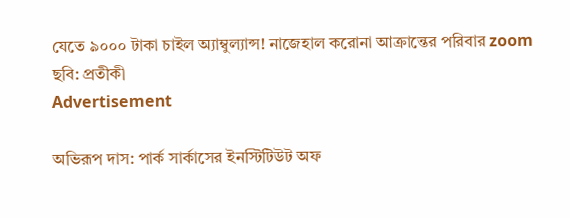যেতে ৯০০০ টাকা চাইল অ্যাম্বুল্যান্স! নাজেহাল করোনা আক্রান্তের পরিবার zoom
ছবি: প্রতীকী
Advertisement

অভিরূপ দাস: পার্ক সার্কাসের ইনস্টিটিউট অফ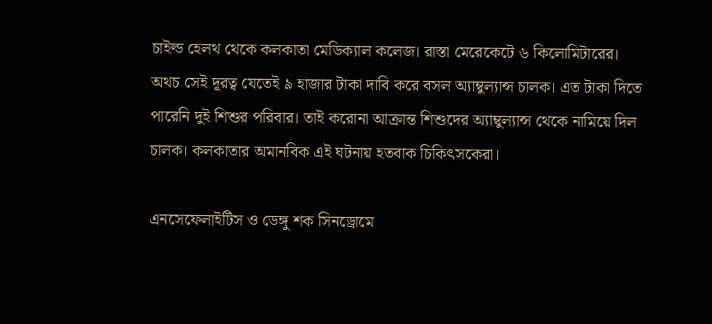চাইল্ড হেলথ থেকে কলকাতা মেডিক্যাল কলেজ। রাস্তা মেরেকেটে ৬ কিলোমিটারের। অথচ সেই দূরত্ব যেতেই ৯ হাজার টাকা দাবি করে বসল অ্যাম্বুল্যান্স চালক। এত টাকা দিতে পারেনি দুই শিশুর পরিবার। তাই করোনা আক্রান্ত শিশুদের অ্যাম্বুল্যান্স থেকে নামিয়ে দিল চালক। কলকাতার অমানবিক এই ঘটনায় হতবাক চিকিৎসকেরা।

এনসেফেলাইটিস ও ডেঙ্গু শক সিনড্রোমে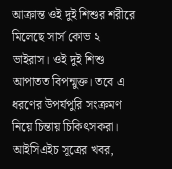আক্রান্ত ওই দুই শিশুর শরীরে মিলেছে সার্স কোভ ২ ভাইরাস। ওই দুই শিশু আপাতত বিপন্মুক্ত। তবে এ ধরণের উপর্যপুরি সংক্রমণ নিয়ে চিন্তায় চিকিৎসকরা। আইসিএইচ সূত্রের খবর,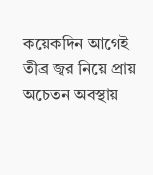কয়েকদিন আগেই তীব্র জ্বর নিয়ে প্রায় অচেতন অবস্থায়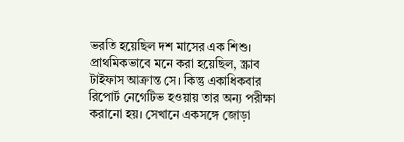ভরতি হয়েছিল দশ মাসের এক শিশু। প্রাথমিকভাবে মনে করা হয়েছিল, স্ক্রাব টাইফাস আক্রান্ত সে। কিন্তু একাধিকবার রিপোর্ট নেগেটিভ হওয়ায় তার অন্য পরীক্ষা করানো হয়। সেখানে একসঙ্গে জোড়া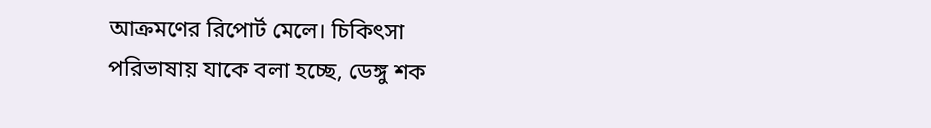আক্রমণের রিপোর্ট মেলে। চিকিৎসা পরিভাষায় যাকে বলা হচ্ছে, ডেঙ্গু শক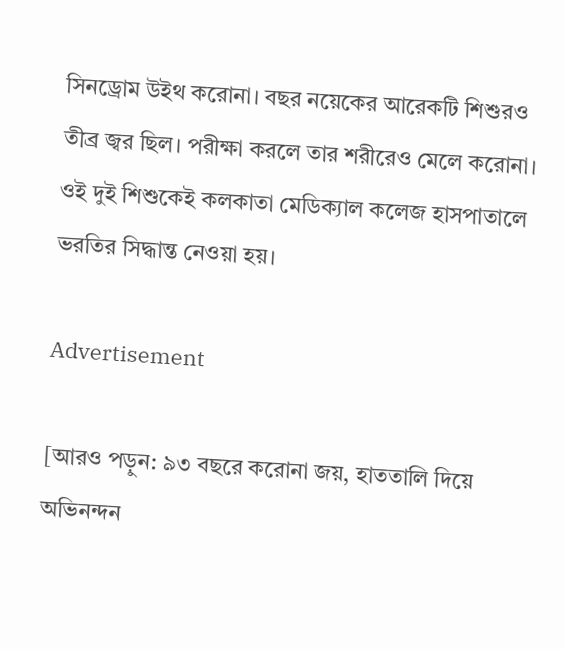সিনড্রোম উইথ করোনা। বছর নয়েকের আরেকটি শিশুরও তীব্র জ্বর ছিল। পরীক্ষা করলে তার শরীরেও মেলে করোনা। ওই দুই শিশুকেই কলকাতা মেডিক্যাল কলেজ হাসপাতালে ভরতির সিদ্ধান্ত নেওয়া হয়।

Advertisement

[আরও পড়ুন: ৯৩ বছরে করোনা জয়, হাততালি দিয়ে অভিনন্দন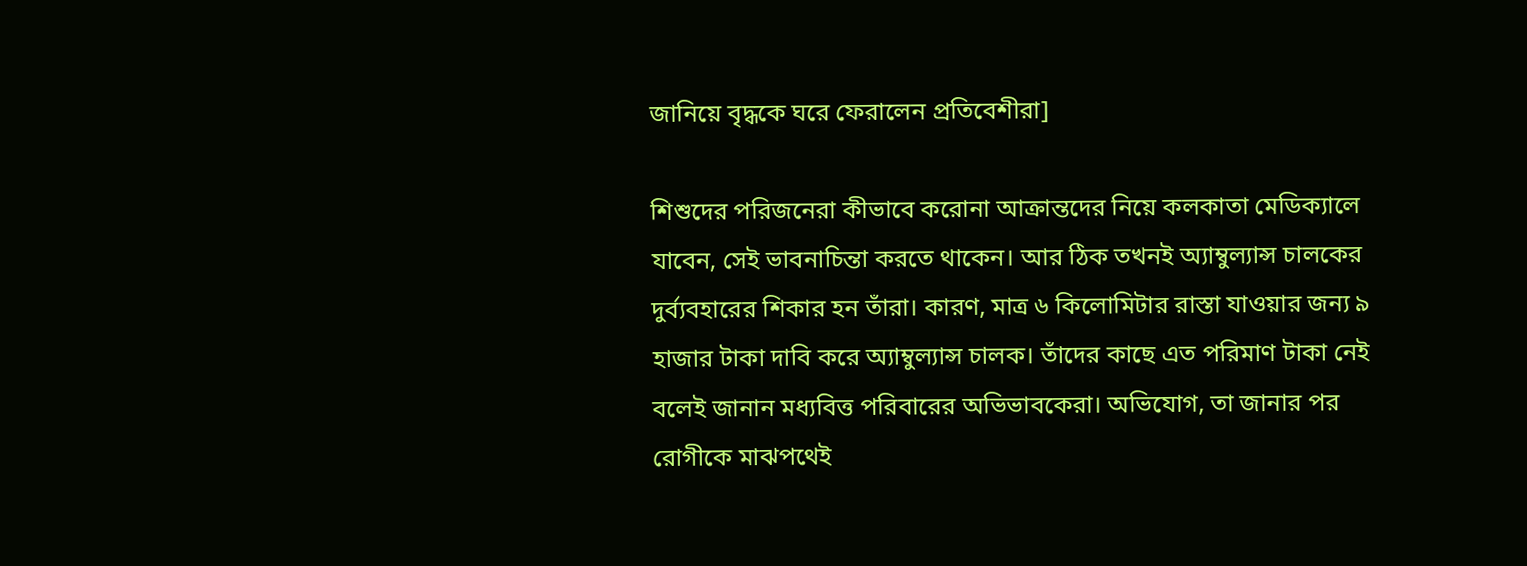জানিয়ে বৃদ্ধকে ঘরে ফেরালেন প্রতিবেশীরা]

শিশুদের পরিজনেরা কীভাবে করোনা আক্রান্তদের নিয়ে কলকাতা মেডিক্যালে যাবেন, সেই ভাবনাচিন্তা করতে থাকেন। আর ঠিক তখনই অ্যাম্বুল্যান্স চালকের দুর্ব্যবহারের শিকার হন তাঁরা। কারণ, মাত্র ৬ কিলোমিটার রাস্তা যাওয়ার জন্য ৯ হাজার টাকা দাবি করে অ্যাম্বুল্যান্স চালক। তাঁদের কাছে এত পরিমাণ টাকা নেই বলেই জানান মধ্যবিত্ত পরিবারের অভিভাবকেরা। অভিযোগ, তা জানার পর রোগীকে মাঝপথেই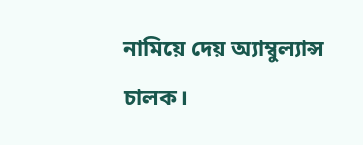নামিয়ে দেয় অ্যাম্বুল্যান্স চালক।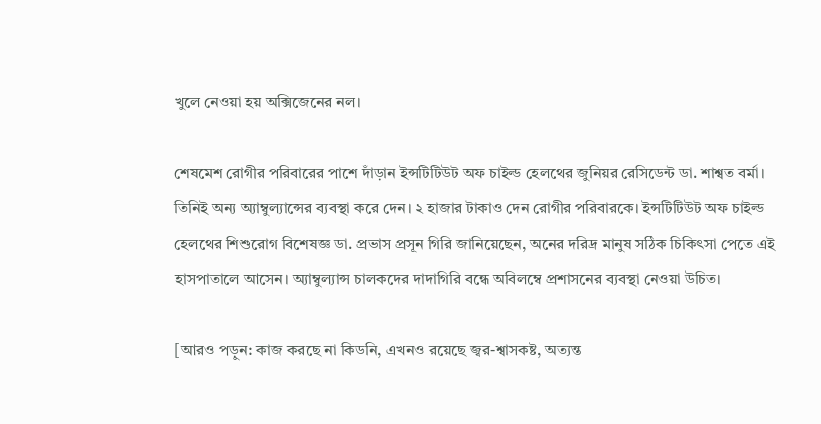খুলে নেওয়া হয় অক্সিজেনের নল।

শেষমেশ রোগীর পরিবারের পাশে দাঁড়ান ইন্সটিটিউট অফ চাইল্ড হেলথের জুনিয়র রেসিডেন্ট ডা. শাশ্বত বর্মা। তিনিই অন্য অ্যাম্বুল্যান্সের ব্যবস্থা করে দেন। ২ হাজার টাকাও দেন রোগীর পরিবারকে। ইন্সটিটিউট অফ চাইল্ড হেলথের শিশুরোগ বিশেষজ্ঞ ডা. প্রভাস প্রসূন গিরি জানিয়েছেন, অনের দরিদ্র মানুষ সঠিক চিকিৎসা পেতে এই হাসপাতালে আসেন। অ্যাম্বুল্যান্স চালকদের দাদাগিরি বন্ধে অবিলম্বে প্রশাসনের ব্যবস্থা নেওয়া উচিত।

[আরও পড়ুন: কাজ করছে না কিডনি, এখনও রয়েছে জ্বর-শ্বাসকষ্ট, অত্যন্ত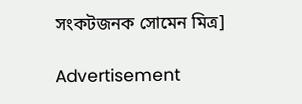সংকটজনক সোমেন মিত্র]

Advertisement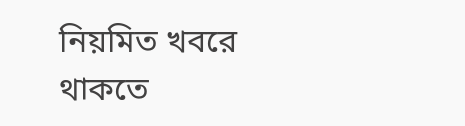নিয়মিত খবরে থাকতে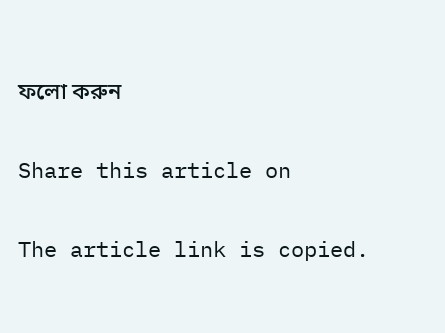ফলো করুন

Share this article on

The article link is copied.